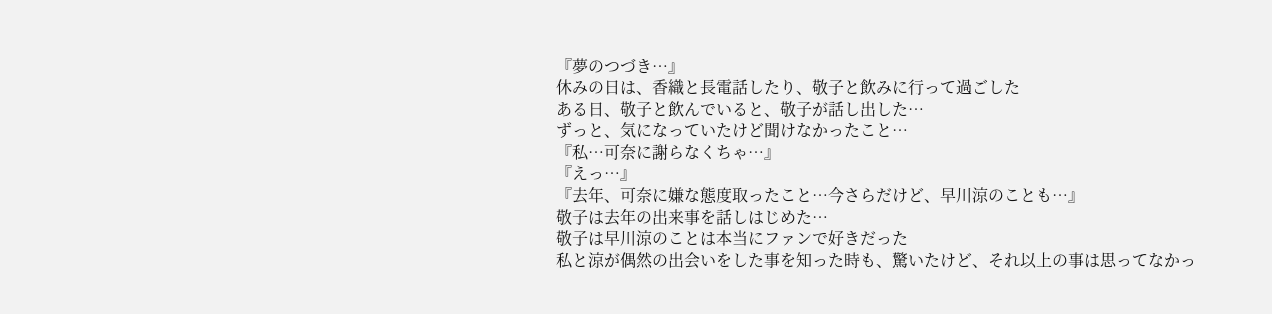『夢のつづき…』
休みの日は、香織と長電話したり、敬子と飲みに行って過ごした
ある日、敬子と飲んでいると、敬子が話し出した…
ずっと、気になっていたけど聞けなかったこと…
『私…可奈に謝らなくちゃ…』
『えっ…』
『去年、可奈に嫌な態度取ったこと…今さらだけど、早川涼のことも…』
敬子は去年の出来事を話しはじめた…
敬子は早川涼のことは本当にファンで好きだった
私と涼が偶然の出会いをした事を知った時も、驚いたけど、それ以上の事は思ってなかっ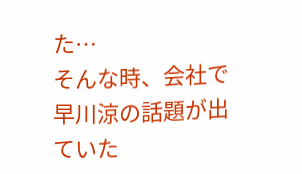た…
そんな時、会社で早川涼の話題が出ていた